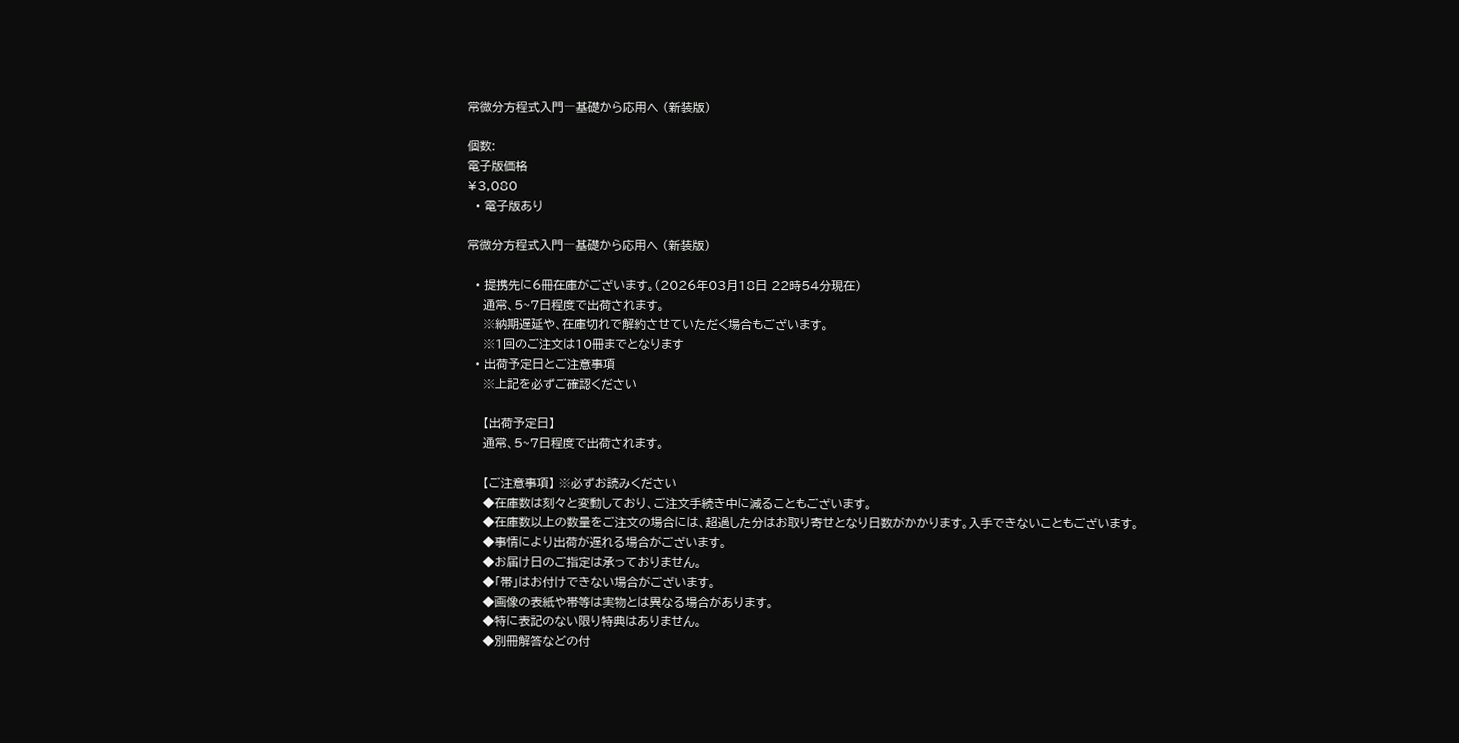常微分方程式入門―基礎から応用へ (新装版)

個数:
電子版価格
¥3,080
  • 電子版あり

常微分方程式入門―基礎から応用へ (新装版)

  • 提携先に6冊在庫がございます。(2026年03月18日 22時54分現在)
    通常、5~7日程度で出荷されます。
    ※納期遅延や、在庫切れで解約させていただく場合もございます。
    ※1回のご注文は10冊までとなります
  • 出荷予定日とご注意事項
    ※上記を必ずご確認ください

    【出荷予定日】
    通常、5~7日程度で出荷されます。

    【ご注意事項】 ※必ずお読みください
    ◆在庫数は刻々と変動しており、ご注文手続き中に減ることもございます。
    ◆在庫数以上の数量をご注文の場合には、超過した分はお取り寄せとなり日数がかかります。入手できないこともございます。
    ◆事情により出荷が遅れる場合がございます。
    ◆お届け日のご指定は承っておりません。
    ◆「帯」はお付けできない場合がございます。
    ◆画像の表紙や帯等は実物とは異なる場合があります。
    ◆特に表記のない限り特典はありません。
    ◆別冊解答などの付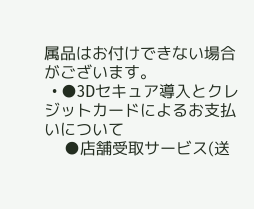属品はお付けできない場合がございます。
  • ●3Dセキュア導入とクレジットカードによるお支払いについて
    ●店舗受取サービス(送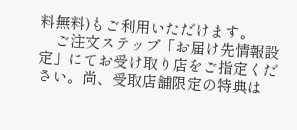料無料)もご利用いただけます。
    ご注文ステップ「お届け先情報設定」にてお受け取り店をご指定ください。尚、受取店舗限定の特典は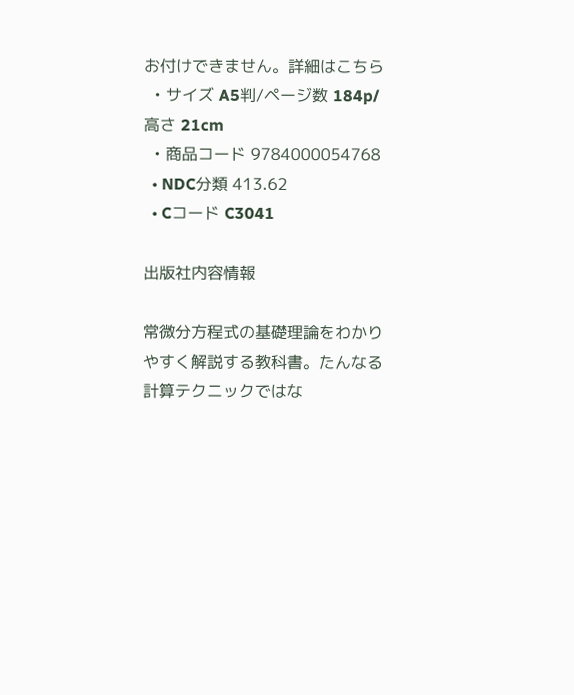お付けできません。詳細はこちら
  • サイズ A5判/ページ数 184p/高さ 21cm
  • 商品コード 9784000054768
  • NDC分類 413.62
  • Cコード C3041

出版社内容情報

常微分方程式の基礎理論をわかりやすく解説する教科書。たんなる計算テクニックではな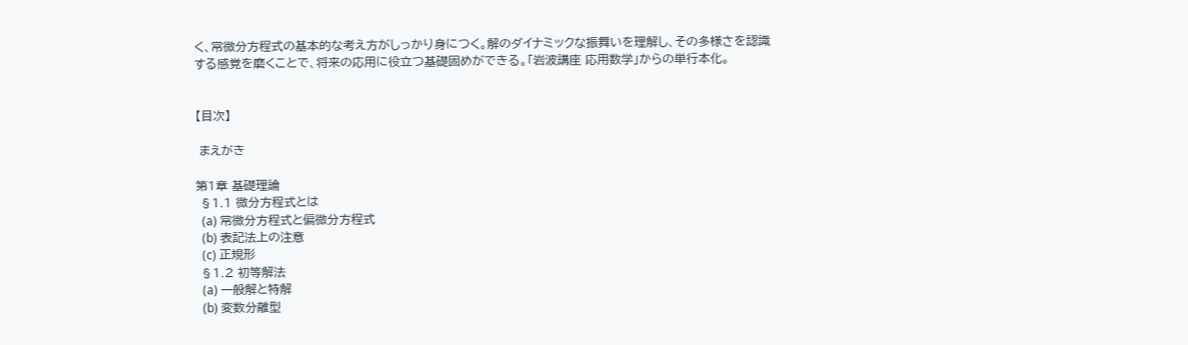く、常微分方程式の基本的な考え方がしっかり身につく。解のダイナミックな振舞いを理解し、その多様さを認識する感覚を磨くことで、将来の応用に役立つ基礎固めができる。「岩波講座 応用数学」からの単行本化。


【目次】

 まえがき

第1章 基礎理論
 §1.1 微分方程式とは
  (a) 常微分方程式と偏微分方程式
  (b) 表記法上の注意
  (c) 正規形
 §1.2 初等解法
  (a) 一般解と特解
  (b) 変数分離型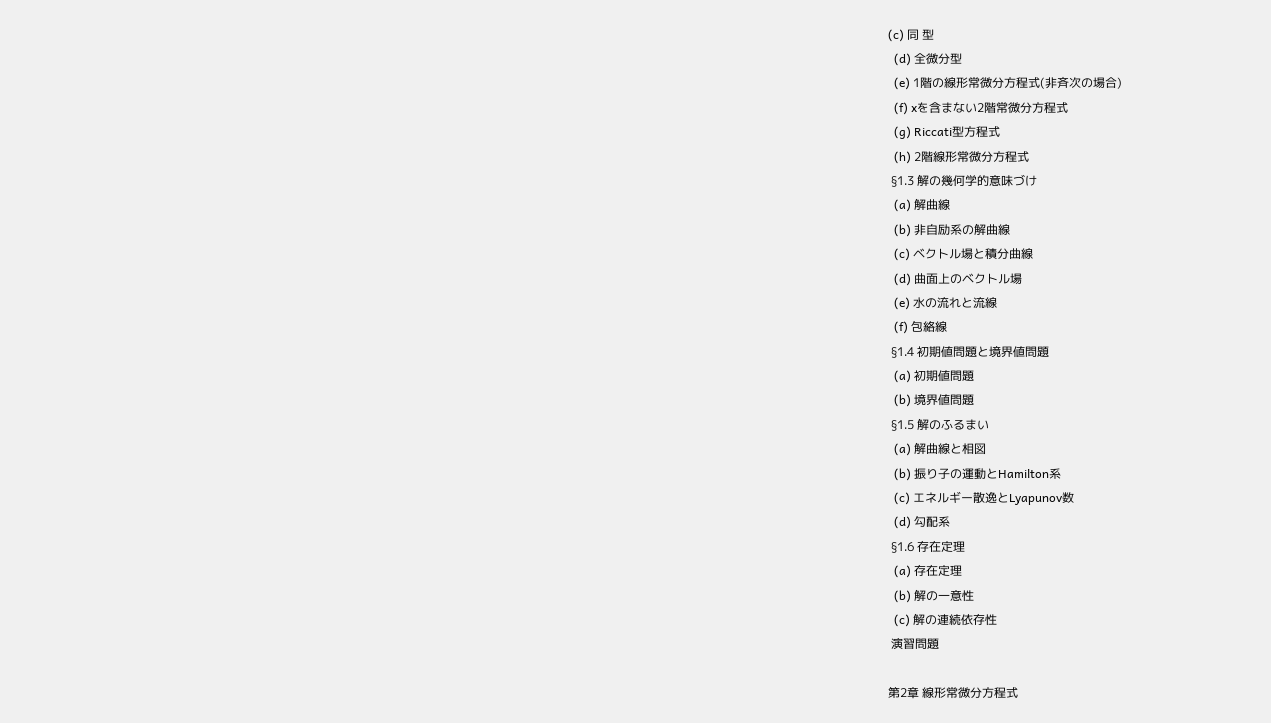(c) 同 型
  (d) 全微分型
  (e) 1階の線形常微分方程式(非斉次の場合)
  (f) xを含まない2階常微分方程式
  (g) Riccati型方程式
  (h) 2階線形常微分方程式
 §1.3 解の幾何学的意味づけ
  (a) 解曲線
  (b) 非自励系の解曲線
  (c) ベクトル場と積分曲線
  (d) 曲面上のベクトル場
  (e) 水の流れと流線
  (f) 包絡線
 §1.4 初期値問題と境界値問題
  (a) 初期値問題
  (b) 境界値問題
 §1.5 解のふるまい
  (a) 解曲線と相図
  (b) 振り子の運動とHamilton系
  (c) エネルギー散逸とLyapunov数
  (d) 勾配系
 §1.6 存在定理
  (a) 存在定理
  (b) 解の一意性
  (c) 解の連続依存性
 演習問題

第2章 線形常微分方程式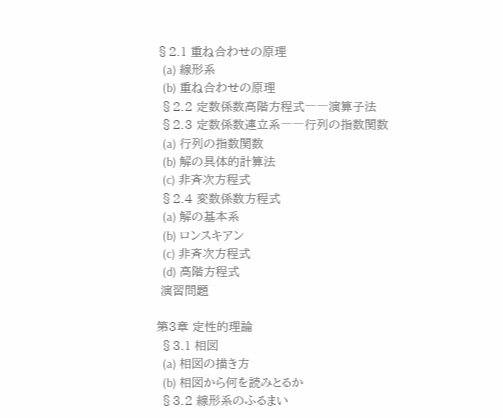§2.1 重ね合わせの原理
  (a) 線形系
  (b) 重ね合わせの原理
 §2.2 定数係数高階方程式――演算子法
 §2.3 定数係数連立系――行列の指数関数
  (a) 行列の指数関数
  (b) 解の具体的計算法
  (c) 非斉次方程式
 §2.4 変数係数方程式
  (a) 解の基本系
  (b) ロンスキアン
  (c) 非斉次方程式
  (d) 高階方程式
 演習問題

第3章 定性的理論
 §3.1 相図
  (a) 相図の描き方
  (b) 相図から何を読みとるか
 §3.2 線形系のふるまい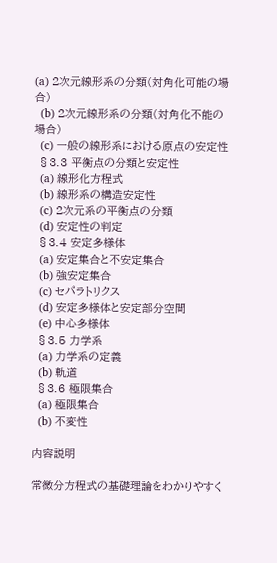(a) 2次元線形系の分類(対角化可能の場合)
  (b) 2次元線形系の分類(対角化不能の場合)
  (c) 一般の線形系における原点の安定性
 §3.3 平衡点の分類と安定性
  (a) 線形化方程式
  (b) 線形系の構造安定性
  (c) 2次元系の平衡点の分類
  (d) 安定性の判定
 §3.4 安定多様体
  (a) 安定集合と不安定集合
  (b) 強安定集合
  (c) セパラトリクス
  (d) 安定多様体と安定部分空間
  (e) 中心多様体
 §3.5 力学系
  (a) 力学系の定義
  (b) 軌道
 §3.6 極限集合
  (a) 極限集合
  (b) 不変性

内容説明

常微分方程式の基礎理論をわかりやすく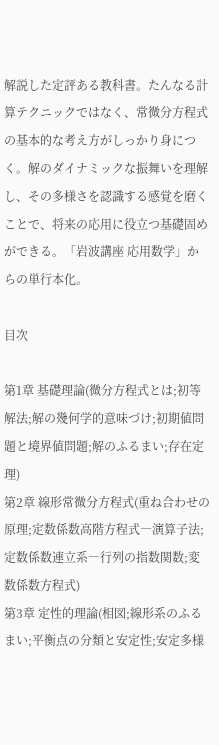解説した定評ある教科書。たんなる計算テクニックではなく、常微分方程式の基本的な考え方がしっかり身につく。解のダイナミックな振舞いを理解し、その多様さを認識する感覚を磨くことで、将来の応用に役立つ基礎固めができる。「岩波講座 応用数学」からの単行本化。

目次

第1章 基礎理論(微分方程式とは;初等解法;解の幾何学的意味づけ;初期値問題と境界値問題;解のふるまい;存在定理)
第2章 線形常微分方程式(重ね合わせの原理;定数係数高階方程式―演算子法;定数係数連立系―行列の指数関数;変数係数方程式)
第3章 定性的理論(相図;線形系のふるまい;平衡点の分類と安定性;安定多様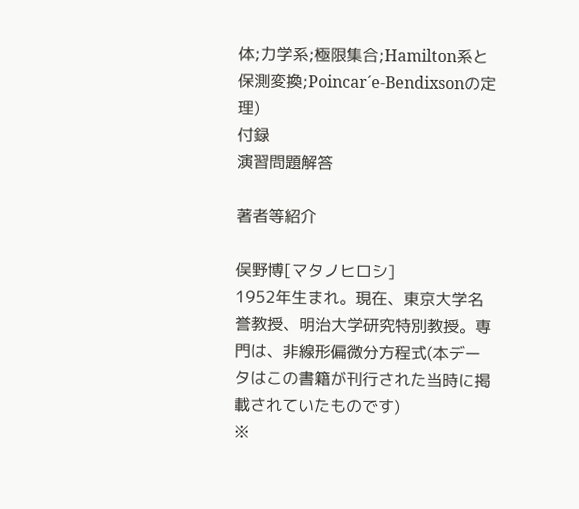体;力学系;極限集合;Hamilton系と保測変換;Poincar´e‐Bendixsonの定理)
付録
演習問題解答

著者等紹介

俣野博[マタノヒロシ]
1952年生まれ。現在、東京大学名誉教授、明治大学研究特別教授。専門は、非線形偏微分方程式(本データはこの書籍が刊行された当時に掲載されていたものです)
※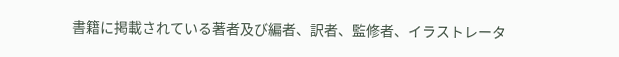書籍に掲載されている著者及び編者、訳者、監修者、イラストレータ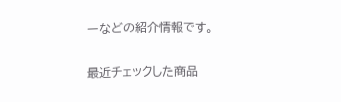ーなどの紹介情報です。

最近チェックした商品